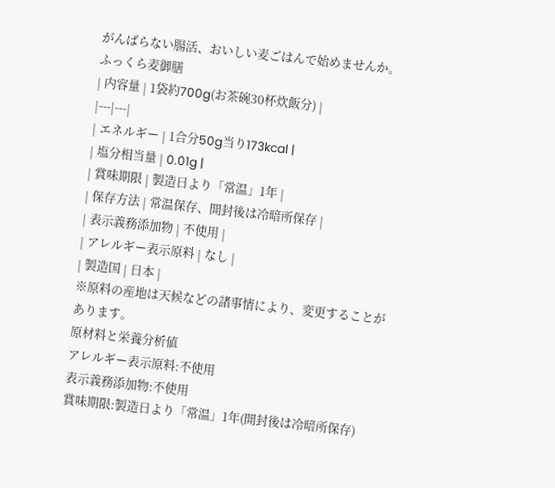がんばらない腸活、おいしい麦ごはんで始めませんか。
ふっくら麦御膳
| 内容量 | 1袋約700g(お茶碗30杯炊飯分) |
|---|---|
| エネルギー | 1合分50g当り173kcal |
| 塩分相当量 | 0.01g |
| 賞味期限 | 製造日より「常温」1年 |
| 保存方法 | 常温保存、開封後は冷暗所保存 |
| 表示義務添加物 | 不使用 |
| アレルギー表示原料 | なし |
| 製造国 | 日本 |
※原料の産地は天候などの諸事情により、変更することがあります。
原材料と栄養分析値
アレルギー表示原料:不使用
表示義務添加物:不使用
賞味期限:製造日より「常温」1年(開封後は冷暗所保存)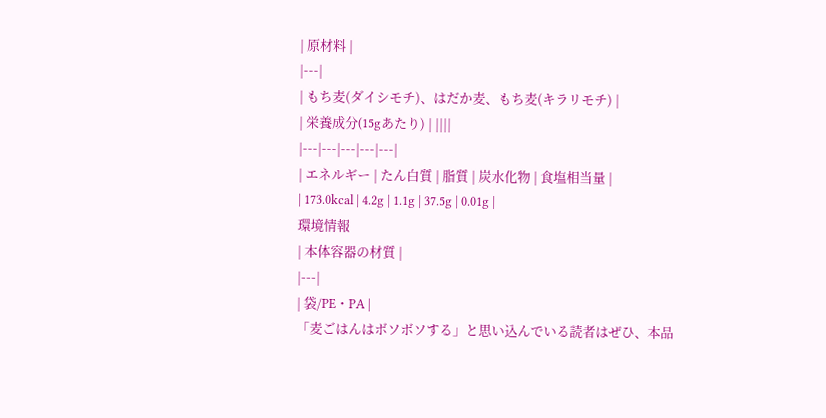| 原材料 |
|---|
| もち麦(ダイシモチ)、はだか麦、もち麦(キラリモチ) |
| 栄養成分(15gあたり) | ||||
|---|---|---|---|---|
| エネルギー | たん白質 | 脂質 | 炭水化物 | 食塩相当量 |
| 173.0kcal | 4.2g | 1.1g | 37.5g | 0.01g |
環境情報
| 本体容器の材質 |
|---|
| 袋/PE・PA |
「麦ごはんはボソボソする」と思い込んでいる読者はぜひ、本品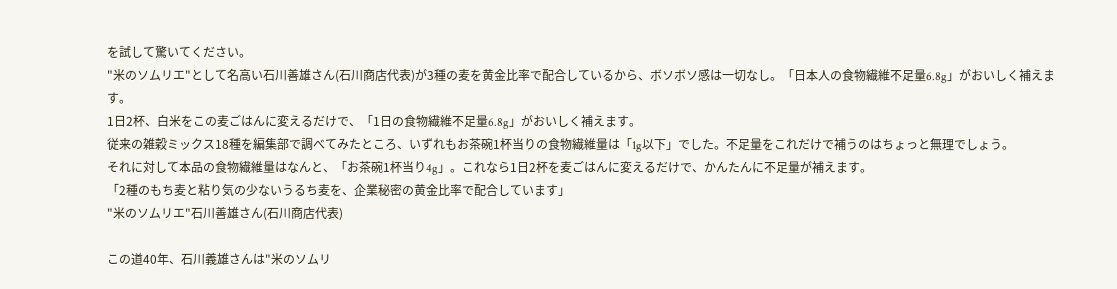を試して驚いてください。
"米のソムリエ"として名高い石川善雄さん(石川商店代表)が3種の麦を黄金比率で配合しているから、ボソボソ感は一切なし。「日本人の食物繊維不足量6.8g」がおいしく補えます。
1日2杯、白米をこの麦ごはんに変えるだけで、「1日の食物繊維不足量6.8g」がおいしく補えます。
従来の雑穀ミックス18種を編集部で調べてみたところ、いずれもお茶碗1杯当りの食物繊維量は「1g以下」でした。不足量をこれだけで補うのはちょっと無理でしょう。
それに対して本品の食物繊維量はなんと、「お茶碗1杯当り4g」。これなら1日2杯を麦ごはんに変えるだけで、かんたんに不足量が補えます。
「2種のもち麦と粘り気の少ないうるち麦を、企業秘密の黄金比率で配合しています」
"米のソムリエ"石川善雄さん(石川商店代表)

この道40年、石川義雄さんは"米のソムリ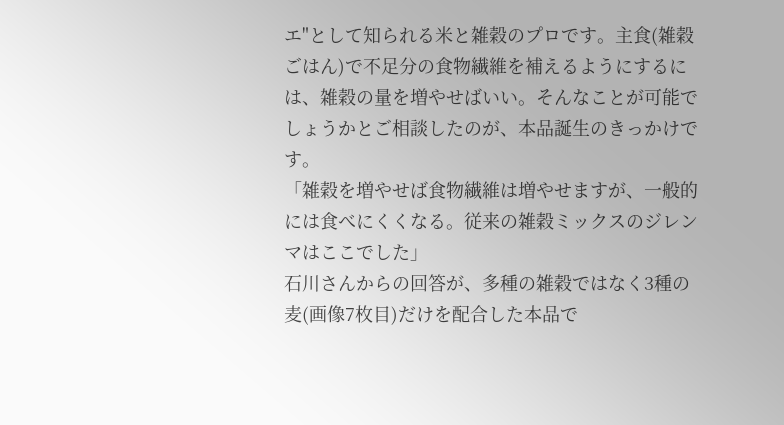エ"として知られる米と雑穀のプロです。主食(雑穀ごはん)で不足分の食物繊維を補えるようにするには、雑穀の量を増やせばいい。そんなことが可能でしょうかとご相談したのが、本品誕生のきっかけです。
「雑穀を増やせば食物繊維は増やせますが、一般的には食べにくくなる。従来の雑穀ミックスのジレンマはここでした」
石川さんからの回答が、多種の雑穀ではなく3種の麦(画像7枚目)だけを配合した本品で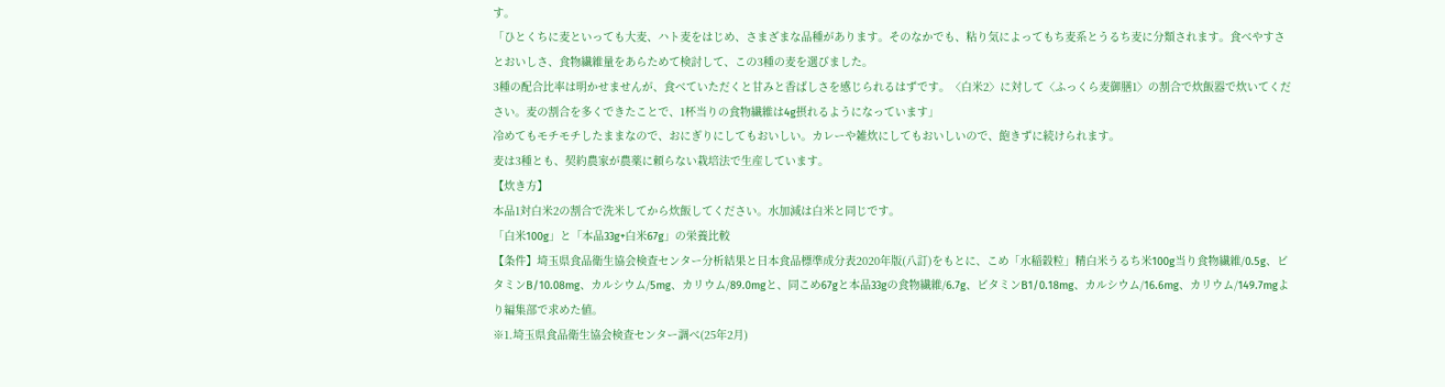す。
「ひとくちに麦といっても大麦、ハト麦をはじめ、さまざまな品種があります。そのなかでも、粘り気によってもち麦系とうるち麦に分類されます。食べやすさとおいしさ、食物繊維量をあらためて検討して、この3種の麦を選びました。
3種の配合比率は明かせませんが、食べていただくと甘みと香ばしさを感じられるはずです。〈白米2〉に対して〈ふっくら麦御膳1〉の割合で炊飯器で炊いてください。麦の割合を多くできたことで、1杯当りの食物繊維は4g摂れるようになっています」
冷めてもモチモチしたままなので、おにぎりにしてもおいしい。カレーや雑炊にしてもおいしいので、飽きずに続けられます。
麦は3種とも、契約農家が農薬に頼らない栽培法で生産しています。
【炊き方】
本品1対白米2の割合で洗米してから炊飯してください。水加減は白米と同じです。
「白米100g」と「本品33g+白米67g」の栄養比較
【条件】埼玉県食品衛生協会検査センター分析結果と日本食品標準成分表2020年版(八訂)をもとに、こめ「水稲穀粒」精白米うるち米100g当り食物繊維/0.5g、ビタミンB/10.08mg、カルシウム/5mg、カリウム/89.0mgと、同こめ67gと本品33gの食物繊維/6.7g、ビタミンB1/0.18mg、カルシウム/16.6mg、カリウム/149.7mgより編集部で求めた値。
※1.埼玉県食品衛生協会検査センター調べ(25年2月)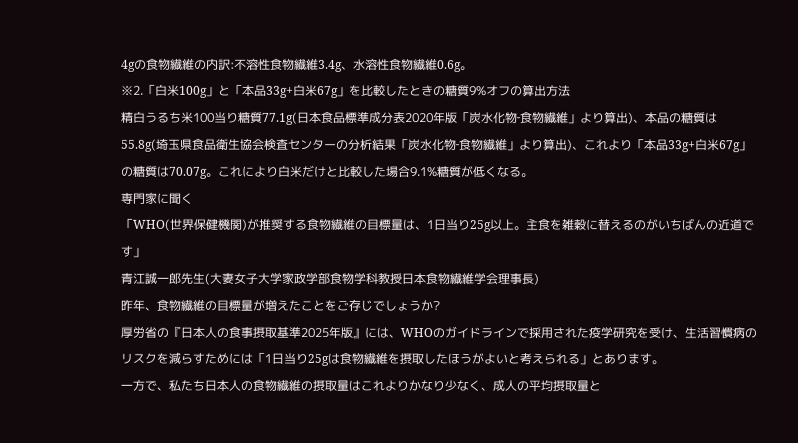4gの食物繊維の内訳:不溶性食物繊維3.4g、水溶性食物繊維0.6g。
※2.「白米100g」と「本品33g+白米67g」を比較したときの糖質9%オフの算出方法
精白うるち米100当り糖質77.1g(日本食品標準成分表2020年版「炭水化物‐食物繊維」より算出)、本品の糖質は55.8g(埼玉県食品衛生協会検査センターの分析結果「炭水化物‐食物繊維」より算出)、これより「本品33g+白米67g」の糖質は70.07g。これにより白米だけと比較した場合9.1%糖質が低くなる。
専門家に聞く
「WHO(世界保健機関)が推奨する食物繊維の目標量は、1日当り25g以上。主食を雑穀に替えるのがいちばんの近道です」
青江誠一郎先生(大妻女子大学家政学部食物学科教授日本食物繊維学会理事長)
昨年、食物繊維の目標量が増えたことをご存じでしょうか?
厚労省の『日本人の食事摂取基準2025年版』には、WHOのガイドラインで採用された疫学研究を受け、生活習慣病のリスクを減らすためには「1日当り25gは食物繊維を摂取したほうがよいと考えられる」とあります。
一方で、私たち日本人の食物繊維の摂取量はこれよりかなり少なく、成人の平均摂取量と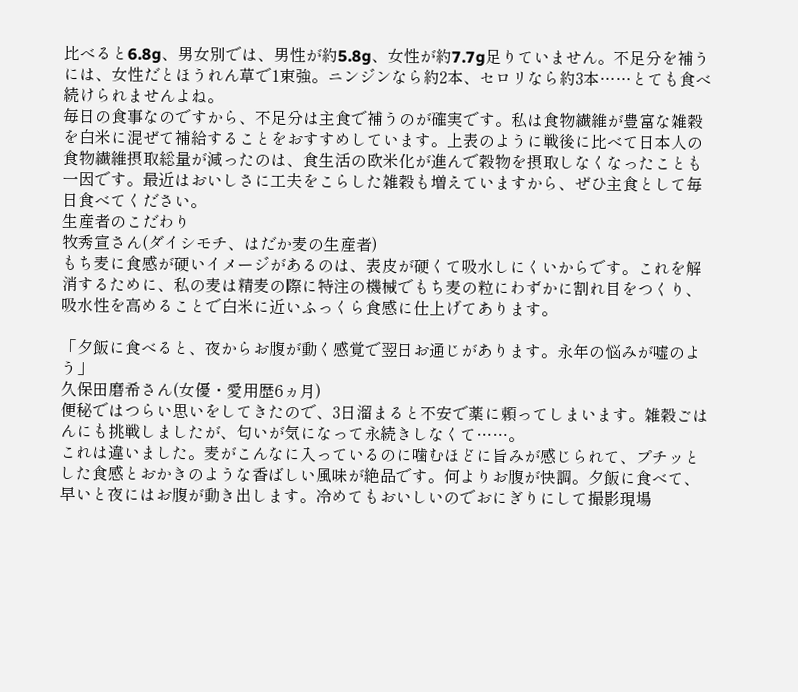比べると6.8g、男女別では、男性が約5.8g、女性が約7.7g足りていません。不足分を補うには、女性だとほうれん草で1束強。ニンジンなら約2本、セロリなら約3本……とても食べ続けられませんよね。
毎日の食事なのですから、不足分は主食で補うのが確実です。私は食物繊維が豊富な雑穀を白米に混ぜて補給することをおすすめしています。上表のように戦後に比べて日本人の食物繊維摂取総量が減ったのは、食生活の欧米化が進んで穀物を摂取しなくなったことも一因です。最近はおいしさに工夫をこらした雑穀も増えていますから、ぜひ主食として毎日食べてください。
生産者のこだわり
牧秀宣さん(ダイシモチ、はだか麦の生産者)
もち麦に食感が硬いイメージがあるのは、表皮が硬くて吸水しにくいからです。これを解消するために、私の麦は精麦の際に特注の機械でもち麦の粒にわずかに割れ目をつくり、吸水性を高めることで白米に近いふっくら食感に仕上げてあります。

「夕飯に食べると、夜からお腹が動く感覚で翌日お通じがあります。永年の悩みが嘘のよう」
久保田磨希さん(女優・愛用歴6ヵ月)
便秘ではつらい思いをしてきたので、3日溜まると不安で薬に頼ってしまいます。雑穀ごはんにも挑戦しましたが、匂いが気になって永続きしなくて……。
これは違いました。麦がこんなに入っているのに噛むほどに旨みが感じられて、プチッとした食感とおかきのような香ばしい風味が絶品です。何よりお腹が快調。夕飯に食べて、早いと夜にはお腹が動き出します。冷めてもおいしいのでおにぎりにして撮影現場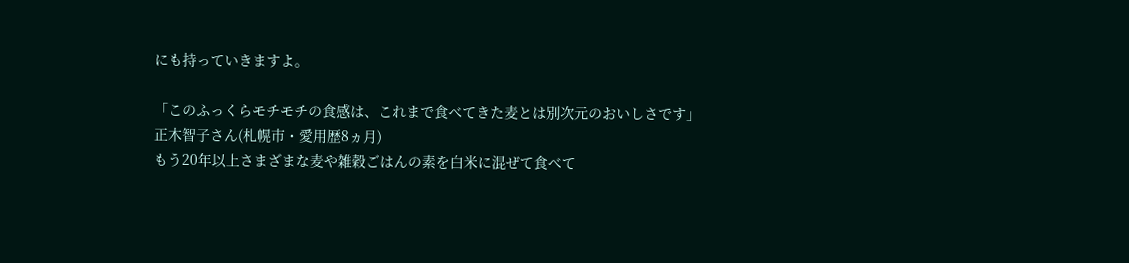にも持っていきますよ。

「このふっくらモチモチの食感は、これまで食べてきた麦とは別次元のおいしさです」
正木智子さん(札幌市・愛用歴8ヵ月)
もう20年以上さまざまな麦や雑穀ごはんの素を白米に混ぜて食べて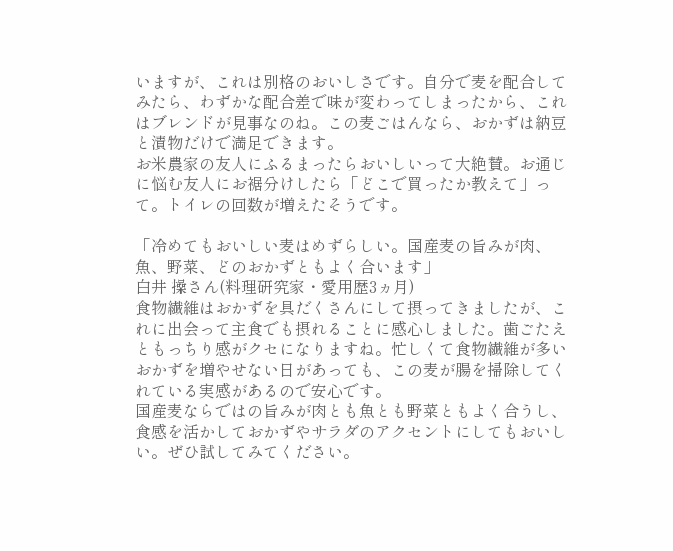いますが、これは別格のおいしさです。自分で麦を配合してみたら、わずかな配合差で味が変わってしまったから、これはブレンドが見事なのね。この麦ごはんなら、おかずは納豆と漬物だけで満足できます。
お米農家の友人にふるまったらおいしいって大絶賛。お通じに悩む友人にお裾分けしたら「どこで買ったか教えて」って。トイレの回数が増えたそうです。

「冷めてもおいしい麦はめずらしい。国産麦の旨みが肉、魚、野菜、どのおかずともよく合います」
白井 操さん(料理研究家・愛用歴3ヵ月)
食物繊維はおかずを具だくさんにして摂ってきましたが、これに出会って主食でも摂れることに感心しました。歯ごたえともっちり感がクセになりますね。忙しくて食物繊維が多いおかずを増やせない日があっても、この麦が腸を掃除してくれている実感があるので安心です。
国産麦ならではの旨みが肉とも魚とも野菜ともよく合うし、食感を活かしておかずやサラダのアクセントにしてもおいしい。ぜひ試してみてください。